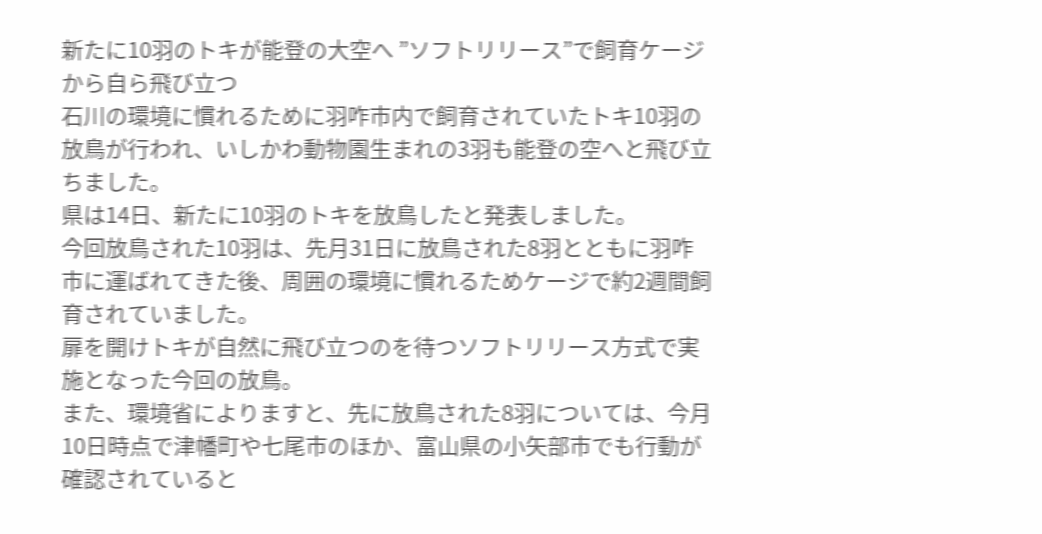新たに10羽のトキが能登の大空へ ”ソフトリリース”で飼育ケージから自ら飛び立つ
石川の環境に慣れるために羽咋市内で飼育されていたトキ10羽の放鳥が行われ、いしかわ動物園生まれの3羽も能登の空へと飛び立ちました。
県は14日、新たに10羽のトキを放鳥したと発表しました。
今回放鳥された10羽は、先月31日に放鳥された8羽とともに羽咋市に運ばれてきた後、周囲の環境に慣れるためケージで約2週間飼育されていました。
扉を開けトキが自然に飛び立つのを待つソフトリリース方式で実施となった今回の放鳥。
また、環境省によりますと、先に放鳥された8羽については、今月10日時点で津幡町や七尾市のほか、富山県の小矢部市でも行動が確認されていると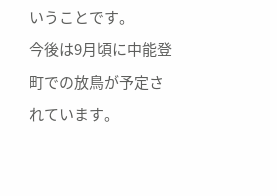いうことです。
今後は9月頃に中能登町での放鳥が予定されています。